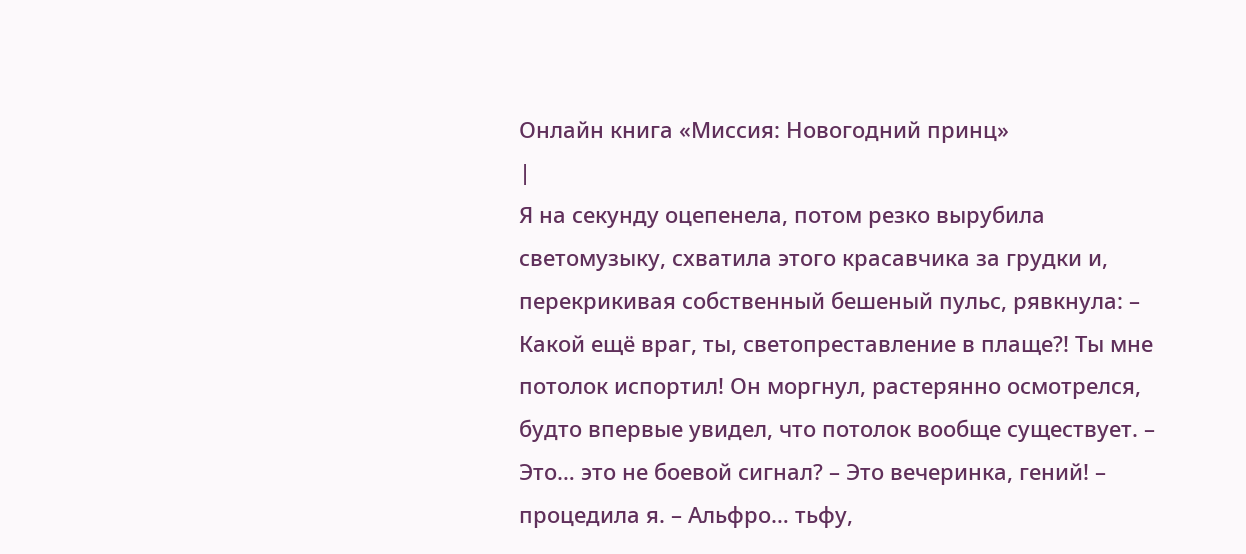Онлайн книга «Миссия: Новогодний принц»
|
Я на секунду оцепенела, потом резко вырубила светомузыку, схватила этого красавчика за грудки и, перекрикивая собственный бешеный пульс, рявкнула: – Какой ещё враг, ты, светопреставление в плаще?! Ты мне потолок испортил! Он моргнул, растерянно осмотрелся, будто впервые увидел, что потолок вообще существует. – Это… это не боевой сигнал? – Это вечеринка, гений! – процедила я. – Альфро… тьфу,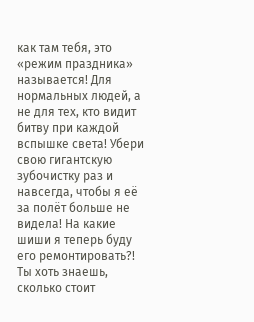как там тебя, это «режим праздника» называется! Для нормальных людей, а не для тех, кто видит битву при каждой вспышке света! Убери свою гигантскую зубочистку раз и навсегда, чтобы я её за полёт больше не видела! На какие шиши я теперь буду его ремонтировать?! Ты хоть знаешь, сколько стоит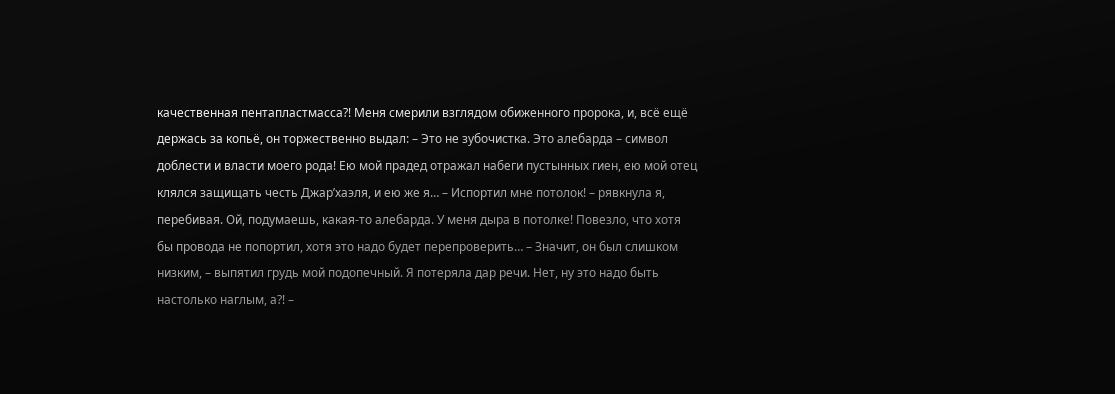качественная пентапластмасса?! Меня смерили взглядом обиженного пророка, и, всё ещё держась за копьё, он торжественно выдал: – Это не зубочистка. Это алебарда – символ доблести и власти моего рода! Ею мой прадед отражал набеги пустынных гиен, ею мой отец клялся защищать честь Джар’хаэля, и ею же я… – Испортил мне потолок! – рявкнула я, перебивая. Ой, подумаешь, какая-то алебарда. У меня дыра в потолке! Повезло, что хотя бы провода не попортил, хотя это надо будет перепроверить… – Значит, он был слишком низким, – выпятил грудь мой подопечный. Я потеряла дар речи. Нет, ну это надо быть настолько наглым, а?! –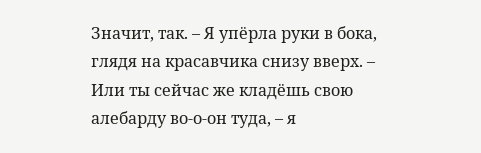Значит, так. – Я упёрла руки в бока, глядя на красавчика снизу вверх. – Или ты сейчас же кладёшь свою алебарду во-о-он туда, – я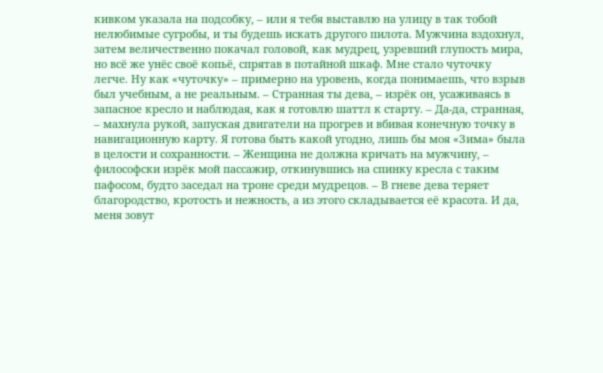кивком указала на подсобку, – или я тебя выставлю на улицу в так тобой нелюбимые сугробы, и ты будешь искать другого пилота. Мужчина вздохнул, затем величественно покачал головой, как мудрец, узревший глупость мира, но всё же унёс своё копьё, спрятав в потайной шкаф. Мне стало чуточку легче. Ну как «чуточку» – примерно на уровень, когда понимаешь, что взрыв был учебным, а не реальным. – Странная ты дева, – изрёк он, усаживаясь в запасное кресло и наблюдая, как я готовлю шаттл к старту. – Да-да, странная, – махнула рукой, запуская двигатели на прогрев и вбивая конечную точку в навигационную карту. Я готова быть какой угодно, лишь бы моя «Зима» была в целости и сохранности. – Женщина не должна кричать на мужчину, – философски изрёк мой пассажир, откинувшись на спинку кресла с таким пафосом, будто заседал на троне среди мудрецов. – В гневе дева теряет благородство, кротость и нежность, а из этого складывается её красота. И да, меня зовут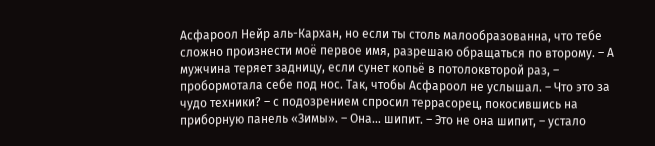Асфароол Нейр аль-Кархан, но если ты столь малообразованна, что тебе сложно произнести моё первое имя, разрешаю обращаться по второму. – А мужчина теряет задницу, если сунет копьё в потолоквторой раз, – пробормотала себе под нос. Так, чтобы Асфароол не услышал. – Что это за чудо техники? – с подозрением спросил террасорец, покосившись на приборную панель «Зимы». – Она… шипит. – Это не она шипит, – устало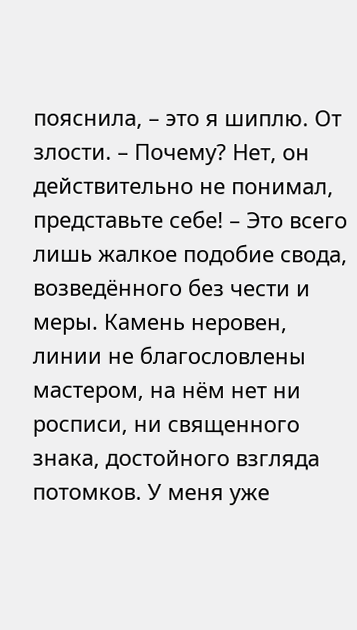пояснила, – это я шиплю. От злости. – Почему? Нет, он действительно не понимал, представьте себе! – Это всего лишь жалкое подобие свода, возведённого без чести и меры. Камень неровен, линии не благословлены мастером, на нём нет ни росписи, ни священного знака, достойного взгляда потомков. У меня уже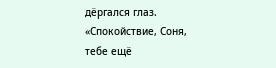дёргался глаз. «Спокойствие, Соня, тебе ещё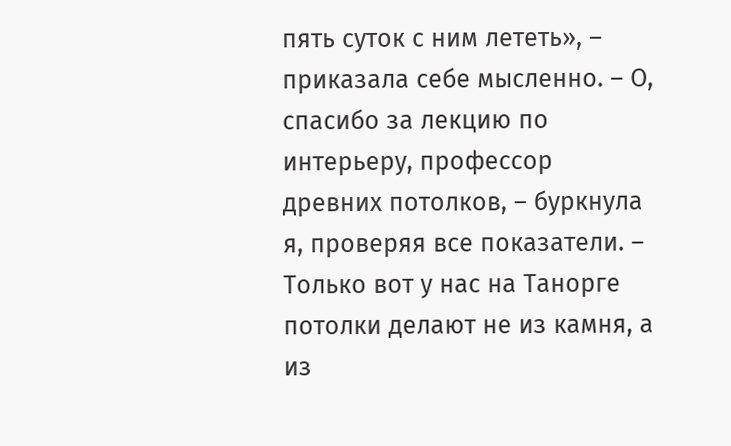пять суток с ним лететь», – приказала себе мысленно. – О, спасибо за лекцию по интерьеру, профессор древних потолков, – буркнула я, проверяя все показатели. – Только вот у нас на Танорге потолки делают не из камня, а из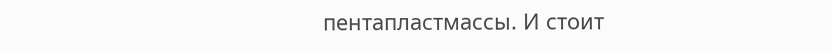пентапластмассы. И стоит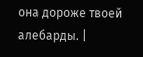она дороже твоей алебарды. |